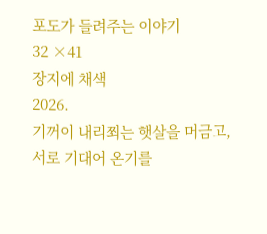포도가 들려주는 이야기
32 ×41
장지에 채색
2026.
기꺼이 내리쬐는 햇살을 머금고,
서로 기대어 온기를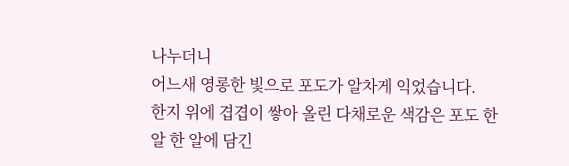나누더니
어느새 영롱한 빛으로 포도가 알차게 익었습니다.
한지 위에 겹겹이 쌓아 올린 다채로운 색감은 포도 한 알 한 알에 담긴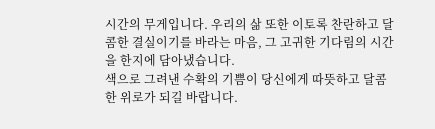시간의 무게입니다. 우리의 삶 또한 이토록 찬란하고 달콤한 결실이기를 바라는 마음, 그 고귀한 기다림의 시간을 한지에 담아냈습니다.
색으로 그려낸 수확의 기쁨이 당신에게 따뜻하고 달콤한 위로가 되길 바랍니다.